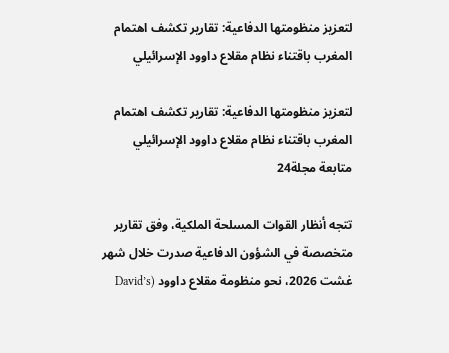لتعزيز منظومتها الدفاعية: تقارير تكشف اهتمام المغرب باقتناء نظام مقلاع داوود الإسرائيلي

لتعزيز منظومتها الدفاعية: تقارير تكشف اهتمام المغرب باقتناء نظام مقلاع داوود الإسرائيلي
متابعة مجلة24

تتجه أنظار القوات المسلحة الملكية، وفق تقارير متخصصة في الشؤون الدفاعية صدرت خلال شهر غشت 2026، نحو منظومة مقلاع داوود (David’s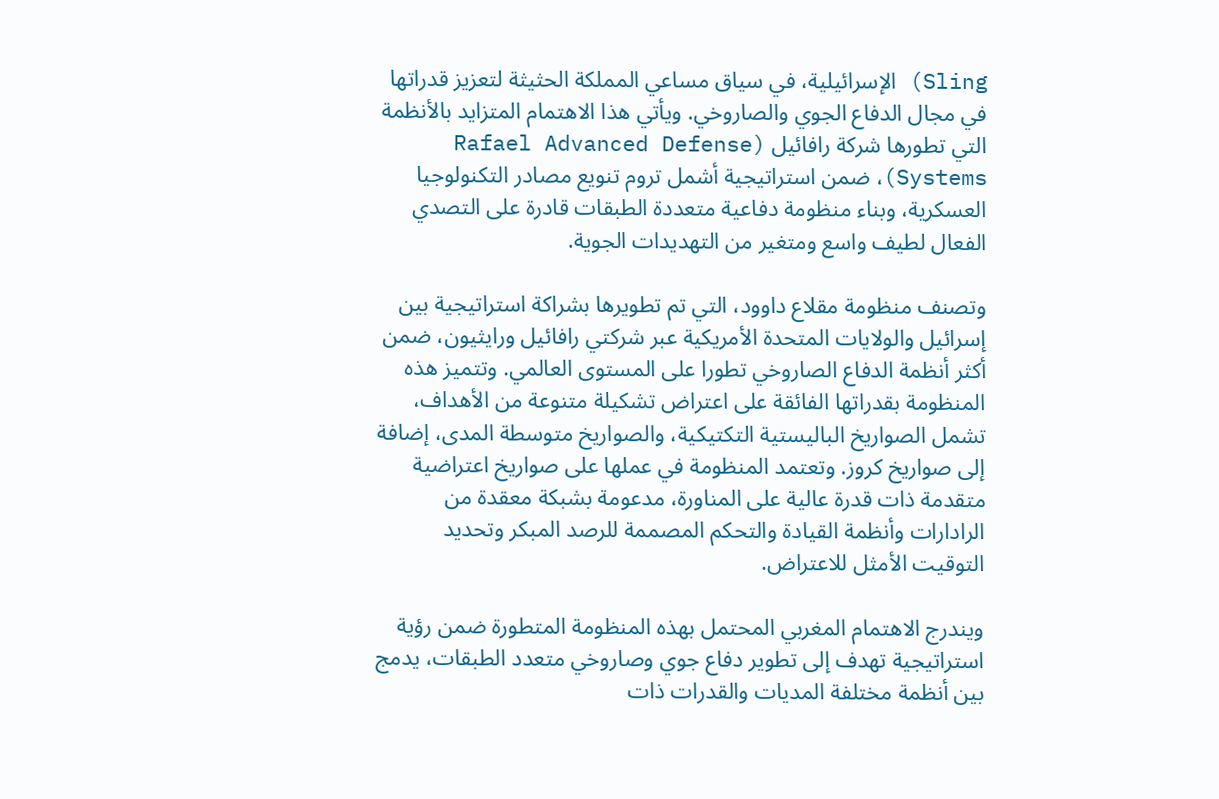Sling) الإسرائيلية، في سياق مساعي المملكة الحثيثة لتعزيز قدراتها في مجال الدفاع الجوي والصاروخي. ويأتي هذا الاهتمام المتزايد بالأنظمة التي تطورها شركة رافائيل (Rafael Advanced Defense Systems)، ضمن استراتيجية أشمل تروم تنويع مصادر التكنولوجيا العسكرية، وبناء منظومة دفاعية متعددة الطبقات قادرة على التصدي الفعال لطيف واسع ومتغير من التهديدات الجوية.

وتصنف منظومة مقلاع داوود، التي تم تطويرها بشراكة استراتيجية بين إسرائيل والولايات المتحدة الأمريكية عبر شركتي رافائيل ورايثيون، ضمن أكثر أنظمة الدفاع الصاروخي تطورا على المستوى العالمي. وتتميز هذه المنظومة بقدراتها الفائقة على اعتراض تشكيلة متنوعة من الأهداف، تشمل الصواريخ الباليستية التكتيكية، والصواريخ متوسطة المدى، إضافة إلى صواريخ كروز. وتعتمد المنظومة في عملها على صواريخ اعتراضية متقدمة ذات قدرة عالية على المناورة، مدعومة بشبكة معقدة من الرادارات وأنظمة القيادة والتحكم المصممة للرصد المبكر وتحديد التوقيت الأمثل للاعتراض.

ويندرج الاهتمام المغربي المحتمل بهذه المنظومة المتطورة ضمن رؤية استراتيجية تهدف إلى تطوير دفاع جوي وصاروخي متعدد الطبقات، يدمج بين أنظمة مختلفة المديات والقدرات ذات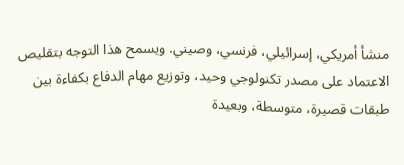منشأ أمريكي، إسرائيلي، فرنسي، وصيني. ويسمح هذا التوجه بتقليص الاعتماد على مصدر تكنولوجي وحيد، وتوزيع مهام الدفاع بكفاءة بين طبقات قصيرة، متوسطة، وبعيدة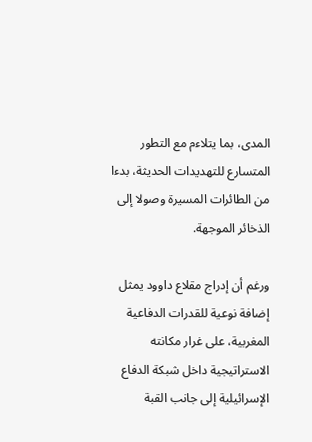المدى، بما يتلاءم مع التطور المتسارع للتهديدات الحديثة، بدءا من الطائرات المسيرة وصولا إلى الذخائر الموجهة.

ورغم أن إدراج مقلاع داوود يمثل إضافة نوعية للقدرات الدفاعية المغربية، على غرار مكانته الاستراتيجية داخل شبكة الدفاع الإسرائيلية إلى جانب القبة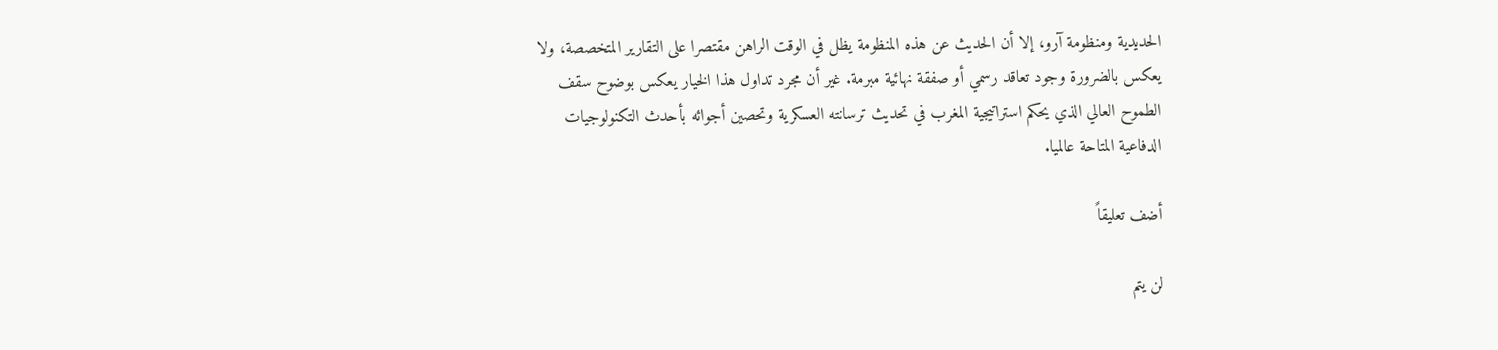الحديدية ومنظومة آرو، إلا أن الحديث عن هذه المنظومة يظل في الوقت الراهن مقتصرا على التقارير المتخصصة، ولا يعكس بالضرورة وجود تعاقد رسمي أو صفقة نهائية مبرمة. غير أن مجرد تداول هذا الخيار يعكس بوضوح سقف الطموح العالي الذي يحكم استراتيجية المغرب في تحديث ترسانته العسكرية وتحصين أجوائه بأحدث التكنولوجيات الدفاعية المتاحة عالميا.

أضف تعليقاً

لن يتم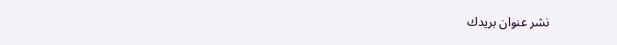نشر عنوان بريدك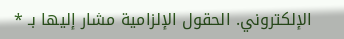الإلكتروني. الحقول الإلزامية مشار إليها بـ *